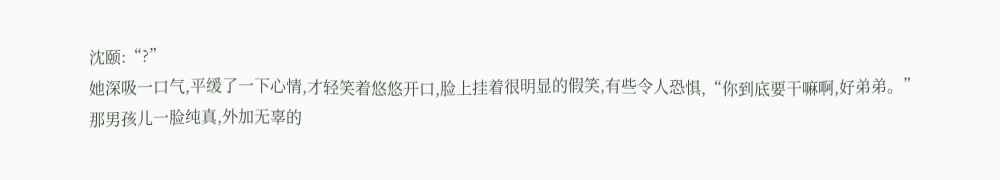沈颐:“?”
她深吸一口气,平缓了一下心情,才轻笑着悠悠开口,脸上挂着很明显的假笑,有些令人恐惧,“你到底要干嘛啊,好弟弟。”
那男孩儿一脸纯真,外加无辜的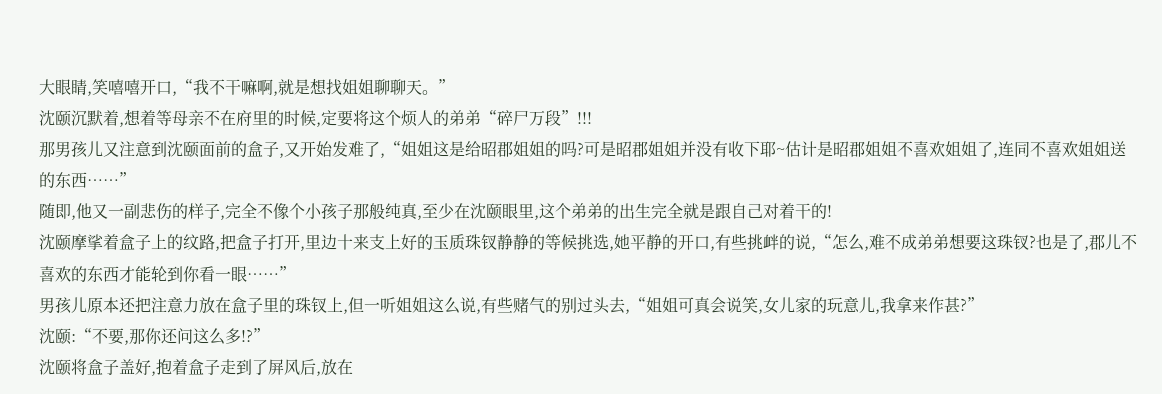大眼睛,笑嘻嘻开口,“我不干嘛啊,就是想找姐姐聊聊天。”
沈颐沉默着,想着等母亲不在府里的时候,定要将这个烦人的弟弟“碎尸万段”!!!
那男孩儿又注意到沈颐面前的盒子,又开始发难了,“姐姐这是给昭郡姐姐的吗?可是昭郡姐姐并没有收下耶~估计是昭郡姐姐不喜欢姐姐了,连同不喜欢姐姐送的东西……”
随即,他又一副悲伤的样子,完全不像个小孩子那般纯真,至少在沈颐眼里,这个弟弟的出生完全就是跟自己对着干的!
沈颐摩挲着盒子上的纹路,把盒子打开,里边十来支上好的玉质珠钗静静的等候挑选,她平静的开口,有些挑衅的说,“怎么,难不成弟弟想要这珠钗?也是了,郡儿不喜欢的东西才能轮到你看一眼……”
男孩儿原本还把注意力放在盒子里的珠钗上,但一听姐姐这么说,有些赌气的别过头去,“姐姐可真会说笑,女儿家的玩意儿,我拿来作甚?”
沈颐:“不要,那你还问这么多!?”
沈颐将盒子盖好,抱着盒子走到了屏风后,放在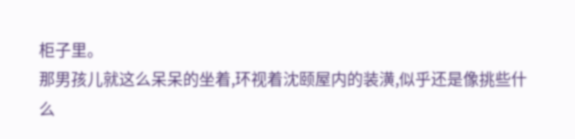柜子里。
那男孩儿就这么呆呆的坐着,环视着沈颐屋内的装潢,似乎还是像挑些什么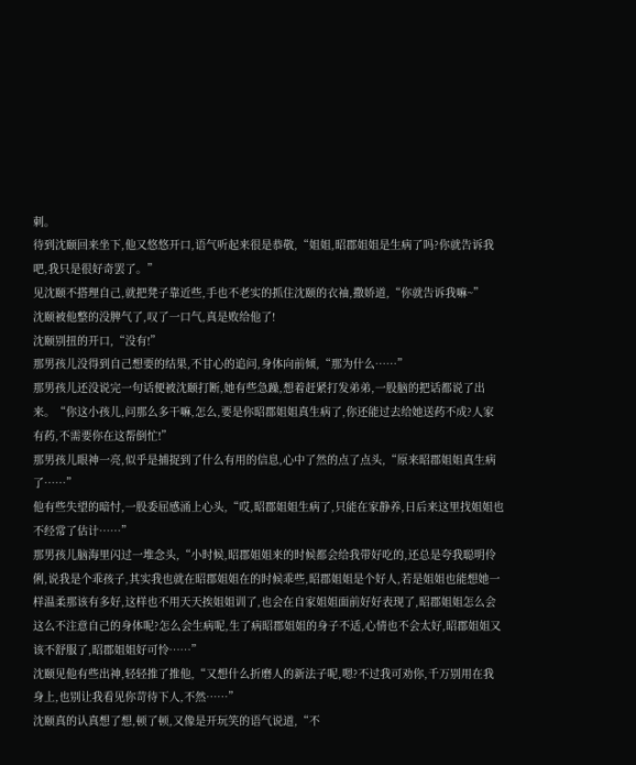刺。
待到沈颐回来坐下,他又悠悠开口,语气听起来很是恭敬,“姐姐,昭郡姐姐是生病了吗?你就告诉我吧,我只是很好奇罢了。”
见沈颐不搭理自己,就把凳子靠近些,手也不老实的抓住沈颐的衣袖,撒娇道,“你就告诉我嘛~”
沈颐被他整的没脾气了,叹了一口气,真是败给他了!
沈颐别扭的开口,“没有!”
那男孩儿没得到自己想要的结果,不甘心的追问,身体向前倾,“那为什么……”
那男孩儿还没说完一句话便被沈颐打断,她有些急躁,想着赶紧打发弟弟,一股脑的把话都说了出来。“你这小孩儿,问那么多干嘛,怎么,要是你昭郡姐姐真生病了,你还能过去给她送药不成?人家有药,不需要你在这帮倒忙!”
那男孩儿眼神一亮,似乎是捕捉到了什么有用的信息,心中了然的点了点头,“原来昭郡姐姐真生病了……”
他有些失望的暗忖,一股委屈感涌上心头,“哎,昭郡姐姐生病了,只能在家静养,日后来这里找姐姐也不经常了估计……”
那男孩儿脑海里闪过一堆念头,“小时候,昭郡姐姐来的时候都会给我带好吃的,还总是夸我聪明伶俐,说我是个乖孩子,其实我也就在昭郡姐姐在的时候乖些,昭郡姐姐是个好人,若是姐姐也能想她一样温柔那该有多好,这样也不用天天挨姐姐训了,也会在自家姐姐面前好好表现了,昭郡姐姐怎么会这么不注意自己的身体呢?怎么会生病呢,生了病昭郡姐姐的身子不适,心情也不会太好,昭郡姐姐又该不舒服了,昭郡姐姐好可怜……”
沈颐见他有些出神,轻轻推了推他,“又想什么折磨人的新法子呢,嗯?不过我可劝你,千万别用在我身上,也别让我看见你苛待下人,不然……”
沈颐真的认真想了想,顿了顿,又像是开玩笑的语气说道,“不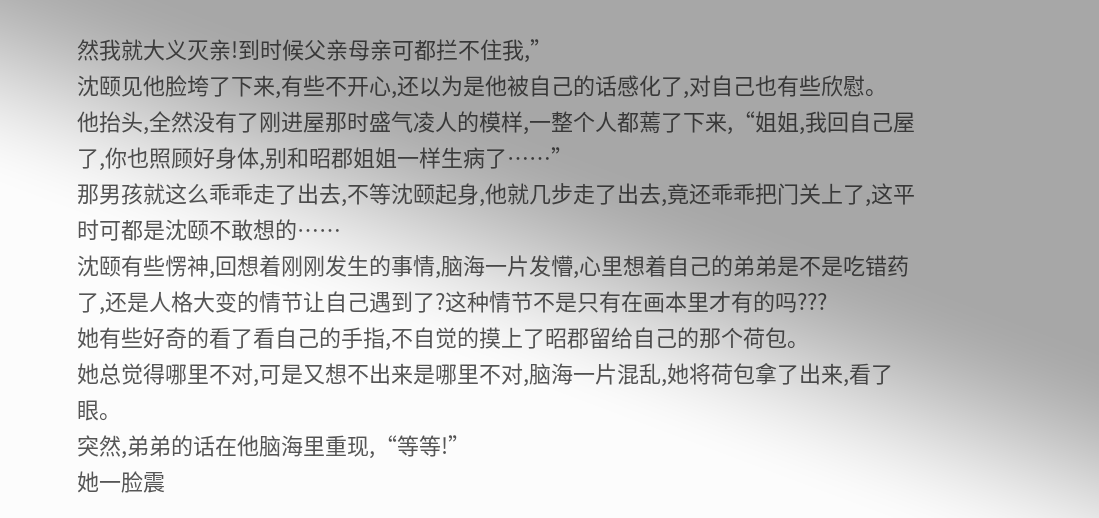然我就大义灭亲!到时候父亲母亲可都拦不住我,”
沈颐见他脸垮了下来,有些不开心,还以为是他被自己的话感化了,对自己也有些欣慰。
他抬头,全然没有了刚进屋那时盛气凌人的模样,一整个人都蔫了下来,“姐姐,我回自己屋了,你也照顾好身体,别和昭郡姐姐一样生病了……”
那男孩就这么乖乖走了出去,不等沈颐起身,他就几步走了出去,竟还乖乖把门关上了,这平时可都是沈颐不敢想的……
沈颐有些愣神,回想着刚刚发生的事情,脑海一片发懵,心里想着自己的弟弟是不是吃错药了,还是人格大变的情节让自己遇到了?这种情节不是只有在画本里才有的吗???
她有些好奇的看了看自己的手指,不自觉的摸上了昭郡留给自己的那个荷包。
她总觉得哪里不对,可是又想不出来是哪里不对,脑海一片混乱,她将荷包拿了出来,看了眼。
突然,弟弟的话在他脑海里重现,“等等!”
她一脸震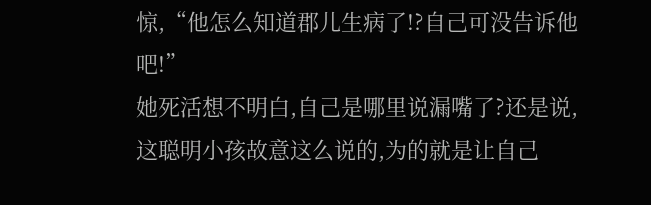惊,“他怎么知道郡儿生病了!?自己可没告诉他吧!”
她死活想不明白,自己是哪里说漏嘴了?还是说,这聪明小孩故意这么说的,为的就是让自己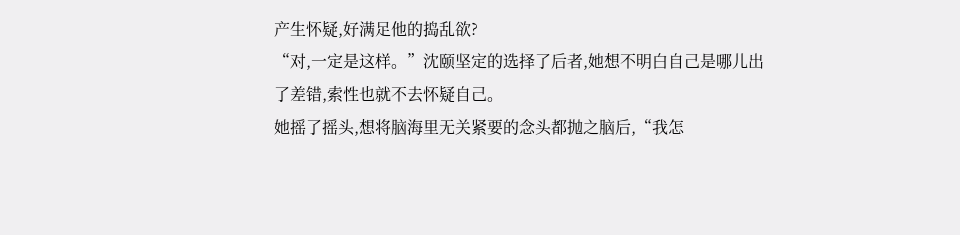产生怀疑,好满足他的捣乱欲?
“对,一定是这样。”沈颐坚定的选择了后者,她想不明白自己是哪儿出了差错,索性也就不去怀疑自己。
她摇了摇头,想将脑海里无关紧要的念头都抛之脑后,“我怎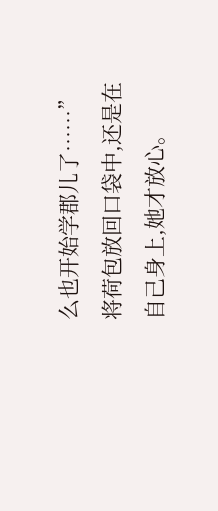么也开始学郡儿了……”
将荷包放回口袋中,还是在自己身上,她才放心。